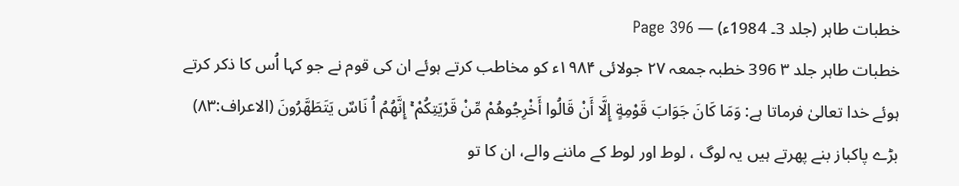خطبات طاہر (جلد 3۔ 1984ء) — Page 396
خطبات طاہر جلد ۳ 396 خطبہ جمعہ ۲۷ جولائی ۱۹۸۴ء کو مخاطب کرتے ہوئے ان کی قوم نے جو کہا اُس کا ذکر کرتے ہوئے خدا تعالیٰ فرماتا ہے: وَمَا كَانَ جَوَابَ قَوْمِةٍ إِلَّا أَنْ قَالُوا أَخْرِجُوهُمْ مِّنْ قَرْيَتِكُمْ ۚ إِنَّهُمُ اُ نَاسٌ يَتَطَهَّرُونَ (الاعراف:۸۳) بڑے پاکباز بنے پھرتے ہیں یہ لوگ ، لوط اور لوط کے ماننے والے، ان کا تو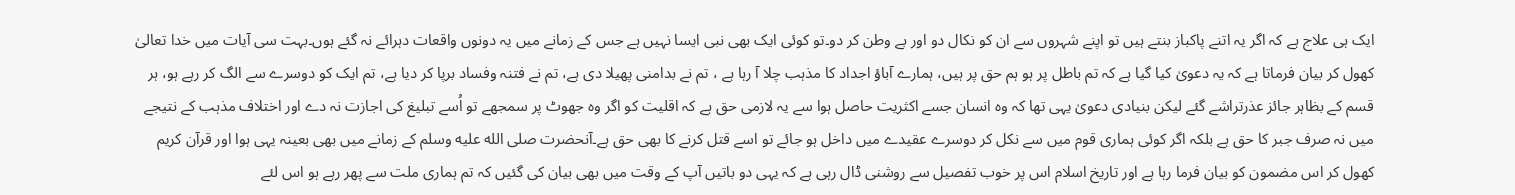ایک ہی علاج ہے کہ اگر یہ اتنے پاکباز بنتے ہیں تو اپنے شہروں سے ان کو نکال دو اور بے وطن کر دو۔تو کوئی ایک بھی نبی ایسا نہیں ہے جس کے زمانے میں یہ دونوں واقعات دہرائے نہ گئے ہوں۔بہت سی آیات میں خدا تعالیٰ کھول کر بیان فرماتا ہے کہ یہ دعویٰ کیا گیا ہے کہ تم باطل پر ہو ہم حق پر ہیں، ہمارے آباؤ اجداد کا مذہب چلا آ رہا ہے ، تم نے بدامنی پھیلا دی ہے، تم نے فتنہ وفساد برپا کر دیا ہے، تم ایک کو دوسرے سے الگ کر رہے ہو، ہر قسم کے بظاہر جائز عذرتراشے گئے لیکن بنیادی دعویٰ یہی تھا کہ وہ انسان جسے اکثریت حاصل ہوا سے یہ لازمی حق ہے کہ اقلیت کو اگر وہ جھوٹ پر سمجھے تو اُسے تبلیغ کی اجازت نہ دے اور اختلاف مذہب کے نتیجے میں نہ صرف جبر کا حق ہے بلکہ اگر کوئی ہماری قوم میں سے نکل کر دوسرے عقیدے میں داخل ہو جائے تو اسے قتل کرنے کا بھی حق ہے۔آنحضرت صلى الله عليه وسلم کے زمانے میں بھی بعینہ یہی ہوا اور قرآن کریم کھول کر اس مضمون کو بیان فرما رہا ہے اور تاریخ اسلام اس پر خوب تفصیل سے روشنی ڈال رہی ہے کہ یہی دو باتیں آپ کے وقت میں بھی بیان کی گئیں کہ تم ہماری ملت سے پھر رہے ہو اس لئے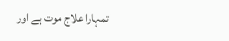تمہارا علاج موت ہے اور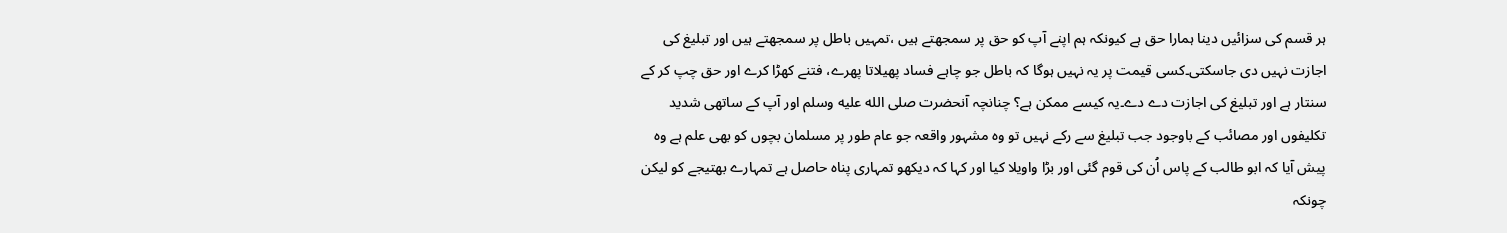ہر قسم کی سزائیں دینا ہمارا حق ہے کیونکہ ہم اپنے آپ کو حق پر سمجھتے ہیں ،تمہیں باطل پر سمجھتے ہیں اور تبلیغ کی اجازت نہیں دی جاسکتی۔کسی قیمت پر یہ نہیں ہوگا کہ باطل جو چاہے فساد پھیلاتا پھرے، فتنے کھڑا کرے اور حق چپ کر کے سنتار ہے اور تبلیغ کی اجازت دے دے۔یہ کیسے ممکن ہے؟ چنانچہ آنحضرت صلى الله عليه وسلم اور آپ کے ساتھی شدید تکلیفوں اور مصائب کے باوجود جب تبلیغ سے رکے نہیں تو وہ مشہور واقعہ جو عام طور پر مسلمان بچوں کو بھی علم ہے وہ پیش آیا کہ ابو طالب کے پاس اُن کی قوم گئی اور بڑا واویلا کیا اور کہا کہ دیکھو تمہاری پناہ حاصل ہے تمہارے بھتیجے کو لیکن چونکہ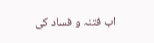اب فتنہ و فساد کی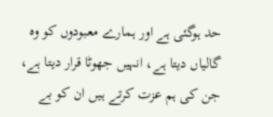حد ہوگئی ہے اور ہمارے معبودوں کو وہ گالیاں دیتا ہے، انہیں جھوٹا قرار دیتا ہے، جن کی ہم عزت کرتے ہیں ان کو بے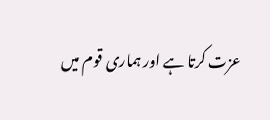عزت کرتا ہے اور ہماری قوم میں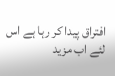افتراق پیدا کر رہا ہے اس لئے اب مزید